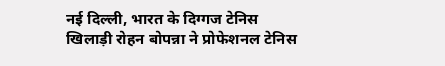नई दिल्ली, भारत के दिग्गज टेनिस खिलाड़ी रोहन बोपन्ना ने प्रोफेशनल टेनिस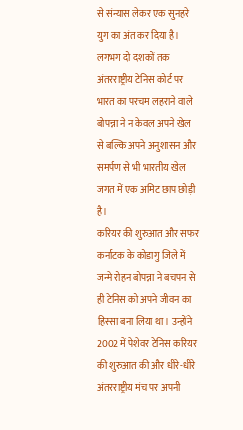से संन्यास लेकर एक सुनहरे युग का अंत कर दिया है। लगभग दो दशकों तक अंतरराष्ट्रीय टेनिस कोर्ट पर भारत का परचम लहराने वाले बोपन्ना ने न केवल अपने खेल से बल्कि अपने अनुशासन और समर्पण से भी भारतीय खेल जगत में एक अमिट छाप छोड़ी है।
करियर की शुरुआत और सफर
कर्नाटक के कोडागु जिले में जन्मे रोहन बोपन्ना ने बचपन से ही टेनिस को अपने जीवन का हिस्सा बना लिया था। उन्होंने 2002 में पेशेवर टेनिस करियर की शुरुआत की और धीरे-धीरे अंतरराष्ट्रीय मंच पर अपनी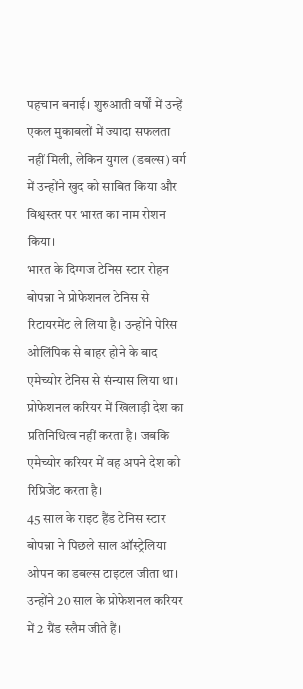पहचान बनाई। शुरुआती वर्षों में उन्हें एकल मुकाबलों में ज्यादा सफलता नहीं मिली, लेकिन युगल (डबल्स) वर्ग में उन्होंने खुद को साबित किया और विश्वस्तर पर भारत का नाम रोशन किया।
भारत के दिग्गज टेनिस स्टार रोहन बोपन्ना ने प्रोफेशनल टेनिस से रिटायरमेंट ले लिया है। उन्होंने पेरिस ओलिंपिक से बाहर होने के बाद एमेच्योर टेनिस से संन्यास लिया था। प्रोफेशनल करियर में खिलाड़ी देश का प्रतिनिधित्व नहीं करता है। जबकि एमेच्योर करियर में वह अपने देश को रिप्रिजेंट करता है।
45 साल के राइट हैंड टेनिस स्टार बोपन्ना ने पिछले साल ऑस्ट्रेलिया ओपन का डबल्स टाइटल जीता था। उन्होंने 20 साल के प्रोफेशनल करियर में 2 ग्रैंड स्लैम जीते हैं।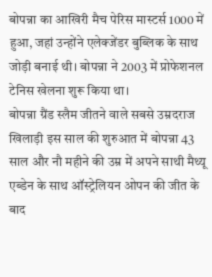बोपन्ना का आखिरी मैच पेरिस मास्टर्स 1000 में हुआ, जहां उन्होंने एलेक्जेंडर बुब्लिक के साथ जोड़ी बनाई थी। बोपन्ना ने 2003 में प्रोफेशनल टेनिस खेलना शुरू किया था।
बोपन्ना ग्रैंड स्लैम जीतने वाले सबसे उम्रदराज खिलाड़ी इस साल की शुरुआत में बोपन्ना 43 साल और नौ महीने की उम्र में अपने साथी मैथ्यू एब्डेन के साथ ऑस्ट्रेलियन ओपन की जीत के बाद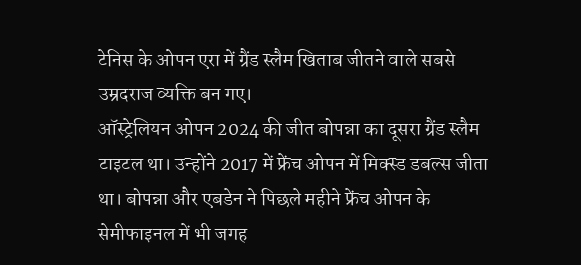टेनिस के ओपन एरा में ग्रैंड स्लैम खिताब जीतने वाले सबसे उम्रदराज व्यक्ति बन गए।
ऑस्ट्रेलियन ओपन 2024 की जीत बोपन्ना का दूसरा ग्रैंड स्लैम टाइटल था। उन्होंने 2017 में फ्रेंच ओपन में मिक्स्ड डबल्स जीता था। बोपन्ना और एबडेन ने पिछले महीने फ्रेंच ओपन के सेमीफाइनल में भी जगह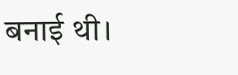बनाई थी।